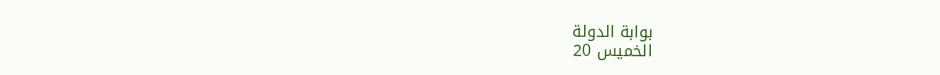بوابة الدولة
الخميس 20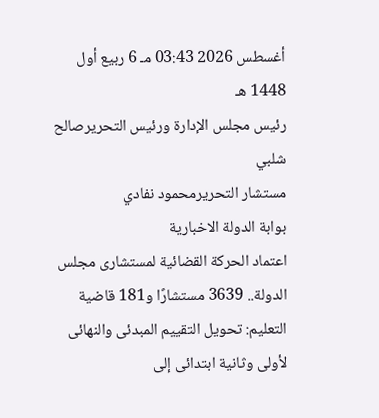أغسطس 2026 03:43 مـ 6 ربيع أول 1448 هـ
رئيس مجلس الإدارة ورئيس التحريرصالح شلبي
مستشار التحريرمحمود نفادي
بوابة الدولة الاخبارية
اعتماد الحركة القضائية لمستشارى مجلس الدولة.. 3639 مستشارًا و181 قاضية التعليم: تحويل التقييم المبدئى والنهائى لأولى وثانية ابتدائى إلى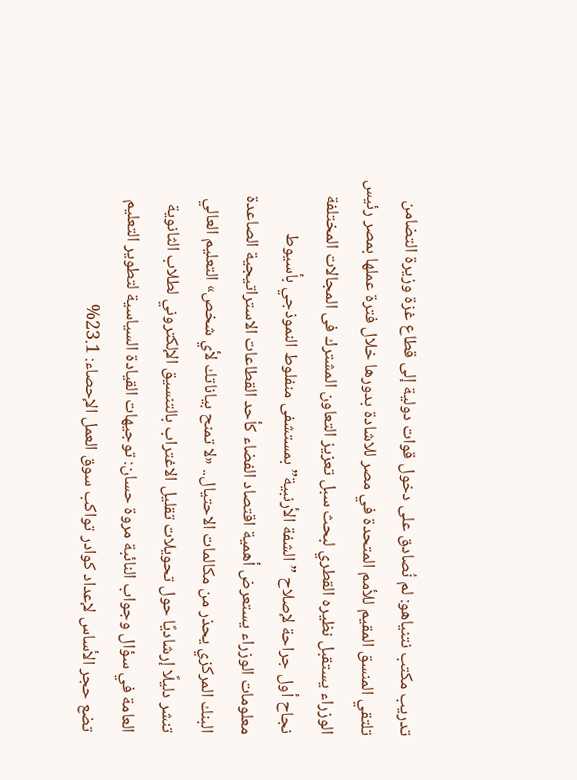تدريب مكتب نتنياهو: لم نُصادق على دخول قوات دولية إلى قطاع غزة وزيرة التضامن تلتقي المنسق المقيم للأمم المتحدة في مصر للاشادة بدورها خلال فترة عملها بمصر رئيس الوزراء يستقبل نظيره القطري لبحث سبل تعزيز التعاون المشترك فى المجالات المختلفة نجاح أول جراحة لإصلاح ”الشفة الأرنبية” بمستشفى منفلوط النموذجي بأسيوط معلومات الوزراء يستعرض أهمية اقتصاد الفضاء كأحد القطاعات الاستراتيجية الصاعدة البنك المركزي يحذر من مكالمات الاحتيال.. «لا تمنح بياناتك لأي شخص» التعليم العالي تنشر دليلًا إرشاديًا حول تحويلات تقليل الاغتراب بالتنسيق الإلكتروني لطلاب الثانوية العامة في سؤال وجواب النائبة مروة حسان: توجيهات القيادة السياسية لتطوير التعليم تضع حجر الأساس لإعداد كوادر تواكب سوق العمل الإحصاء: 23.1%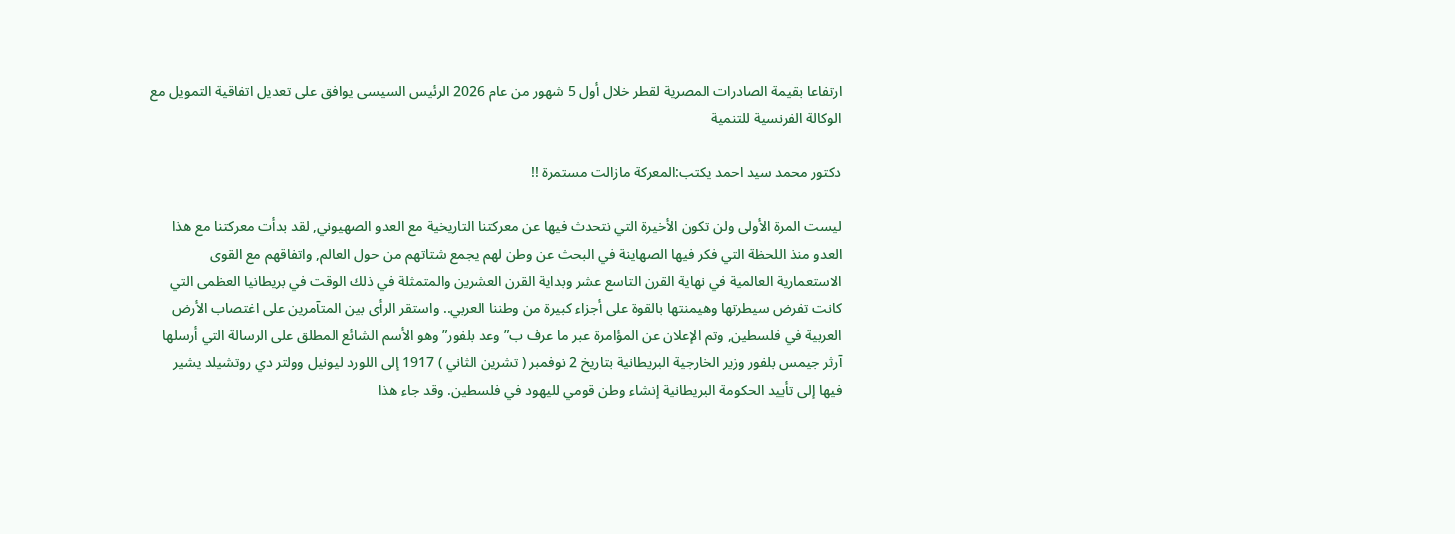ارتفاعا بقيمة الصادرات المصرية لقطر خلال أول 5 شهور من عام 2026 الرئيس السيسى يوافق على تعديل اتفاقية التمويل مع الوكالة الفرنسية للتنمية

دكتور محمد سيد احمد يكتب:المعركة مازالت مستمرة !!

ليست المرة الأولى ولن تكون الأخيرة التي نتحدث فيها عن معركتنا التاريخية مع العدو الصهيوني, لقد بدأت معركتنا مع هذا العدو منذ اللحظة التي فكر فيها الصهاينة في البحث عن وطن لهم يجمع شتاتهم من حول العالم, واتفاقهم مع القوى الاستعمارية العالمية في نهاية القرن التاسع عشر وبداية القرن العشرين والمتمثلة في ذلك الوقت في بريطانيا العظمى التي كانت تفرض سيطرتها وهيمنتها بالقوة على أجزاء كبيرة من وطننا العربي.. واستقر الرأى بين المتآمرين على اغتصاب الأرض العربية في فلسطين, وتم الإعلان عن المؤامرة عبر ما عرف ب”وعد بلفور” وهو الأسم الشائع المطلق على الرسالة التي أرسلها آرثر جيمس بلفور وزير الخارجية البريطانية بتاريخ 2 نوفمبر ( تشرين الثاني ) 1917 إلى اللورد ليونيل وولتر دي روتشيلد يشير فيها إلى تأييد الحكومة البريطانية إنشاء وطن قومي لليهود في فلسطين. وقد جاء هذا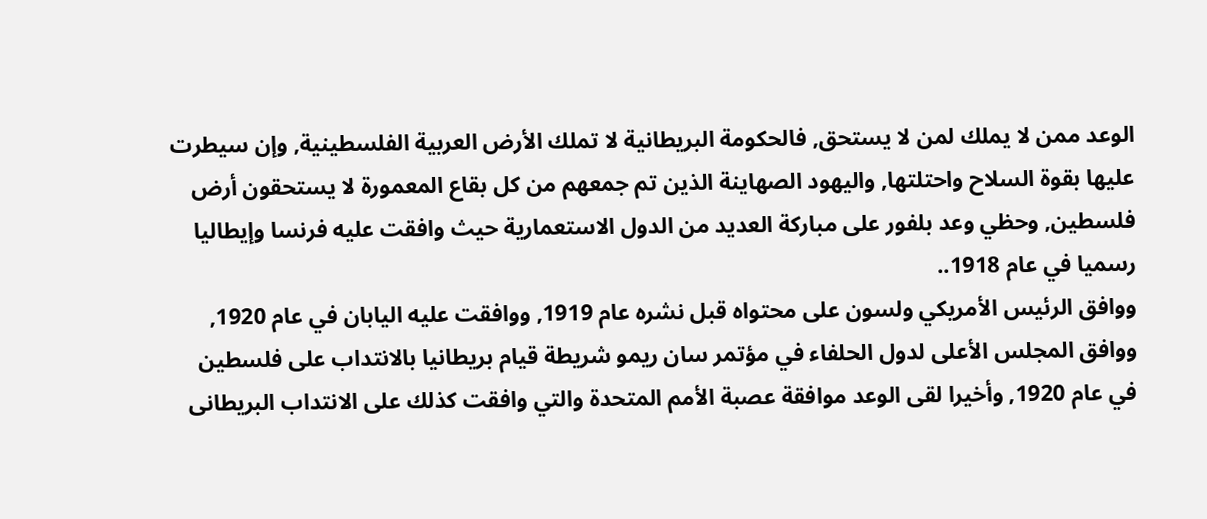الوعد ممن لا يملك لمن لا يستحق, فالحكومة البريطانية لا تملك الأرض العربية الفلسطينية, وإن سيطرت عليها بقوة السلاح واحتلتها, واليهود الصهاينة الذين تم جمعهم من كل بقاع المعمورة لا يستحقون أرض فلسطين, وحظي وعد بلفور على مباركة العديد من الدول الاستعمارية حيث وافقت عليه فرنسا وإيطاليا رسميا في عام 1918..
ووافق الرئيس الأمريكي ولسون على محتواه قبل نشره عام 1919, ووافقت عليه اليابان في عام 1920, ووافق المجلس الأعلى لدول الحلفاء في مؤتمر سان ريمو شريطة قيام بريطانيا بالانتداب على فلسطين في عام 1920, وأخيرا لقى الوعد موافقة عصبة الأمم المتحدة والتي وافقت كذلك على الانتداب البريطانى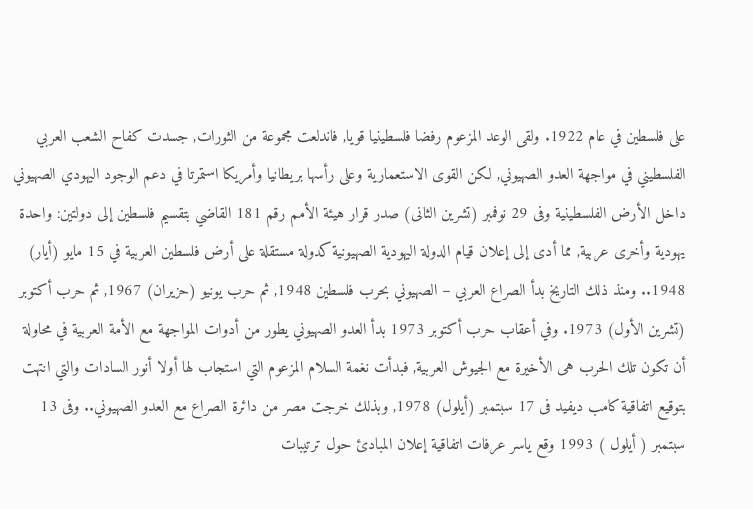على فلسطين في عام 1922. ولقى الوعد المزعوم رفضا فلسطينيا قويا, فاندلعت مجموعة من الثورات, جسدت كفاح الشعب العربي الفلسطيني في مواجهة العدو الصهيوني, لكن القوى الاستعمارية وعلى رأسها بريطانيا وأمريكا استمرتا في دعم الوجود اليهودي الصهيوني داخل الأرض الفلسطينية وفى 29 نوفمبر (تشرين الثانى) صدر قرار هيئة الأمم رقم 181 القاضي بتقسيم فلسطين إلى دولتين: واحدة يهودية وأخرى عربية, مما أدى إلى إعلان قيام الدولة اليهودية الصهيونية كدولة مستقلة على أرض فلسطين العربية في 15 مايو (أيار) 1948.. ومنذ ذلك التاريخ بدأ الصراع العربي – الصهيوني بحرب فلسطين 1948, ثم حرب يونيو (حزيران) 1967, ثم حرب أكتوبر (تشرين الأول) 1973. وفي أعقاب حرب أكتوبر 1973 بدأ العدو الصهيوني يطور من أدوات المواجهة مع الأمة العربية في محاولة أن تكون تلك الحرب هى الأخيرة مع الجيوش العربية, فبدأت نغمة السلام المزعوم التي استجاب لها أولا أنور السادات والتي انتهت بتوقيع اتفاقية كامب ديفيد فى 17 سبتمبر (أيلول) 1978, وبذلك خرجت مصر من دائرة الصراع مع العدو الصهيوني.. وفى 13 سبتمبر ( أيلول ) 1993 وقع ياسر عرفات اتفاقية إعلان المبادئ حول ترتيبات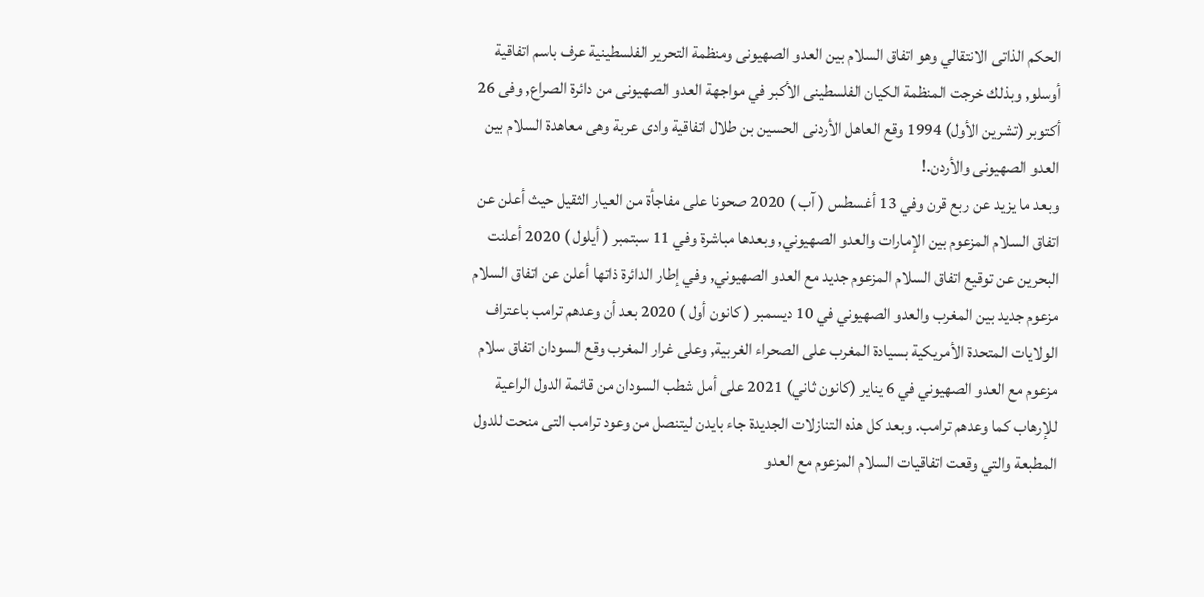الحكم الذاتى الانتقالي وهو اتفاق السلام بين العدو الصهيونى ومنظمة التحرير الفلسطينية عرف باسم اتفاقية أوسلو, وبذلك خرجت المنظمة الكيان الفلسطينى الأكبر في مواجهة العدو الصهيونى من دائرة الصراع, وفى 26 أكتوبر (تشرين الأول) 1994 وقع العاهل الأردنى الحسين بن طلال اتفاقية وادى عربة وهى معاهدة السلام بين العدو الصهيونى والأردن.!
وبعد ما يزيد عن ربع قرن وفي 13 أغسطس ( آب ) 2020 صحونا على مفاجأة من العيار الثقيل حيث أعلن عن اتفاق السلام المزعوم بين الإمارات والعدو الصهيوني, وبعدها مباشرة وفي 11 سبتمبر ( أيلول ) 2020 أعلنت البحرين عن توقيع اتفاق السلام المزعوم جديد مع العدو الصهيوني, وفي إطار الدائرة ذاتها أعلن عن اتفاق السلام مزعوم جديد بين المغرب والعدو الصهيوني في 10 ديسمبر ( كانون أول ) 2020 بعد أن وعدهم ترامب باعتراف الولايات المتحدة الأمريكية بسيادة المغرب على الصحراء الغربية, وعلى غرار المغرب وقع السودان اتفاق سلام مزعوم مع العدو الصهيوني في 6 يناير (كانون ثاني) 2021 على أمل شطب السودان من قائمة الدول الراعية للإرهاب كما وعدهم ترامب. وبعد كل هذه التنازلات الجديدة جاء بايدن ليتنصل من وعود ترامب التى منحت للدول المطبعة والتي وقعت اتفاقيات السلام المزعوم مع العدو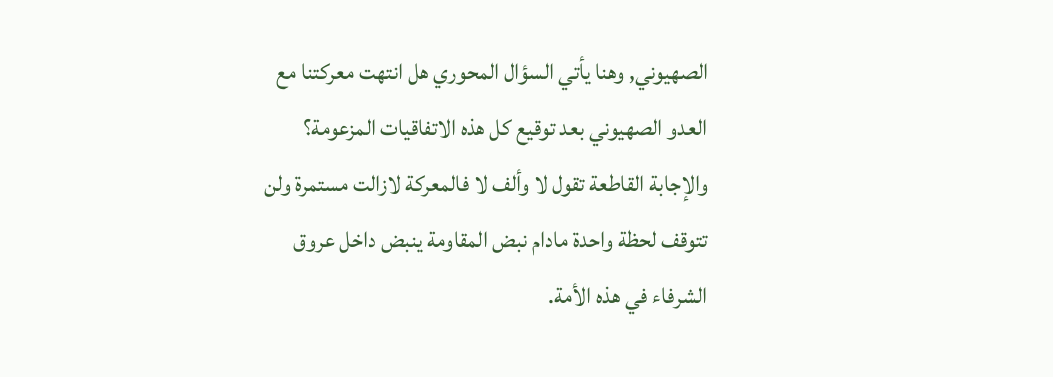الصهيوني, وهنا يأتي السؤال المحوري هل انتهت معركتنا مع العدو الصهيوني بعد توقيع كل هذه الاتفاقيات المزعومة؟ والإجابة القاطعة تقول لا وألف لا فالمعركة لازالت مستمرة ولن تتوقف لحظة واحدة مادام نبض المقاومة ينبض داخل عروق الشرفاء في هذه الأمة.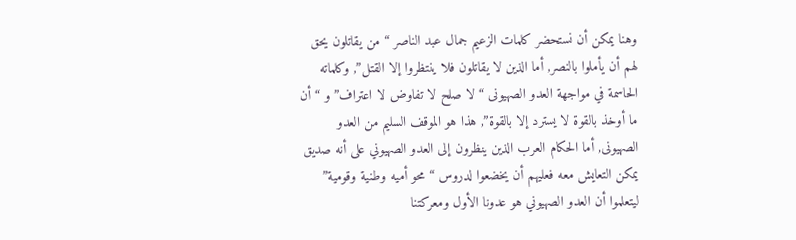وهنا يمكن أن نستحضر كلمات الزعيم جمال عبد الناصر “من يقاتلون يحق لهم أن يأملوا بالنصر, أما الذين لا يقاتلون فلا ينتظروا إلا القتل”, وكلماته الحاسمة في مواجهة العدو الصهيونى “لا صلح لا تفاوض لا اعتراف” و “أن ما أوخذ بالقوة لا يسترد إلا بالقوة”, هذا هو الموقف السليم من العدو الصهيونى, أما الحكام العرب الذين ينظرون إلى العدو الصهيوني على أنه صديق يمكن التعايش معه فعليهم أن يخضعوا لدروس “محو أميه وطنية وقومية” ليتعلموا أن العدو الصهيوني هو عدونا الأول ومعركتنا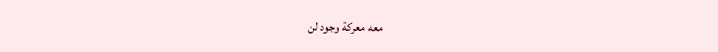معه معركة وجود لن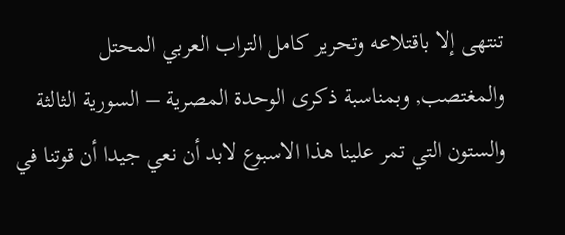تنتهى إلا باقتلاعه وتحرير كامل التراب العربي المحتل والمغتصب, وبمناسبة ذكرى الوحدة المصرية – السورية الثالثة والستون التي تمر علينا هذا الاسبوع لابد أن نعي جيدا أن قوتنا في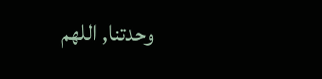وحدتنا, اللهم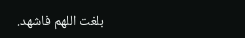بلغت اللهم فاشهد.